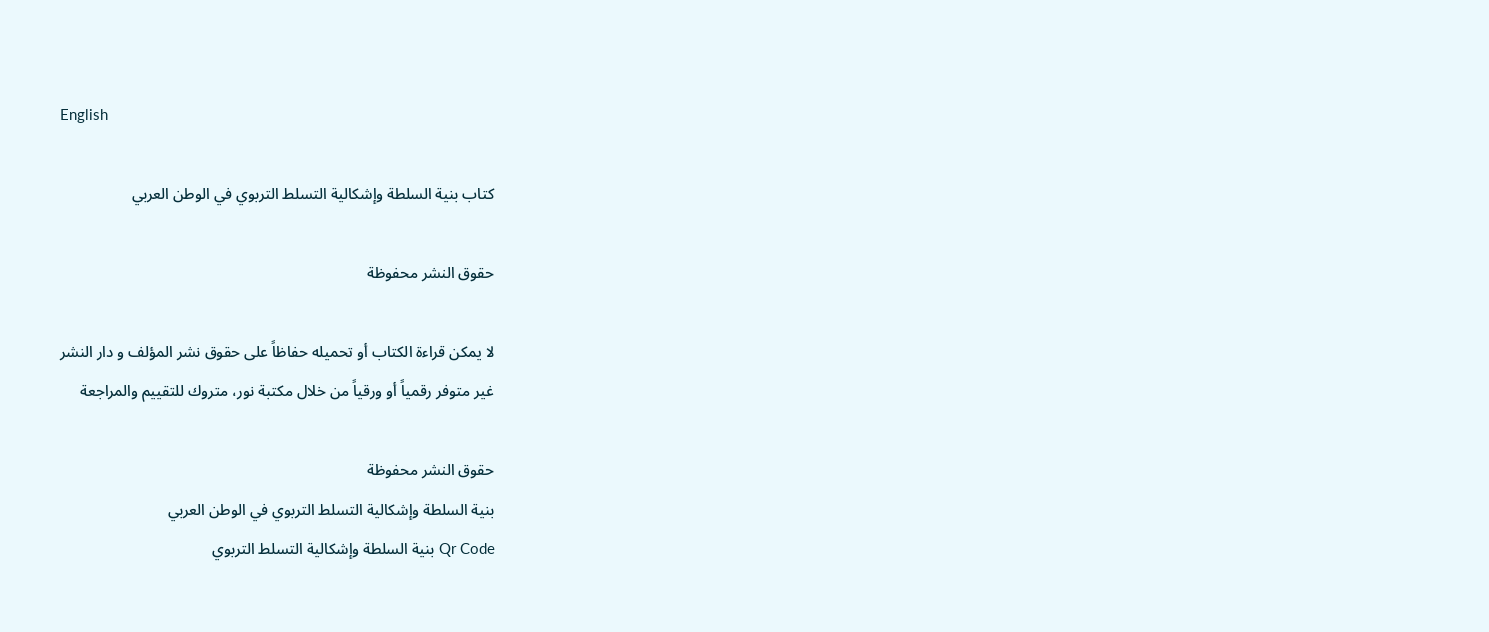English

كتاب بنية السلطة وإشكالية التسلط التربوي في الوطن العربي

حقوق النشر محفوظة

لا يمكن قراءة الكتاب أو تحميله حفاظاً على حقوق نشر المؤلف و دار النشر
غير متوفر رقمياً أو ورقياً من خلال مكتبة نور، متروك للتقييم والمراجعة

حقوق النشر محفوظة
بنية السلطة وإشكالية التسلط التربوي في الوطن العربي
Qr Code بنية السلطة وإشكالية التسلط التربوي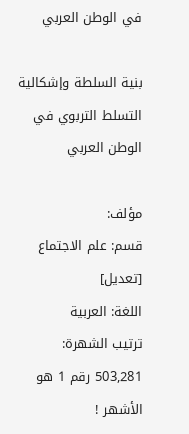في الوطن العربي

بنية السلطة وإشكالية التسلط التربوي في الوطن العربي

مؤلف:
قسم: علم الاجتماع [تعديل]
اللغة: العربية
ترتيب الشهرة: 503,281 رقم 1 هو الأشهر !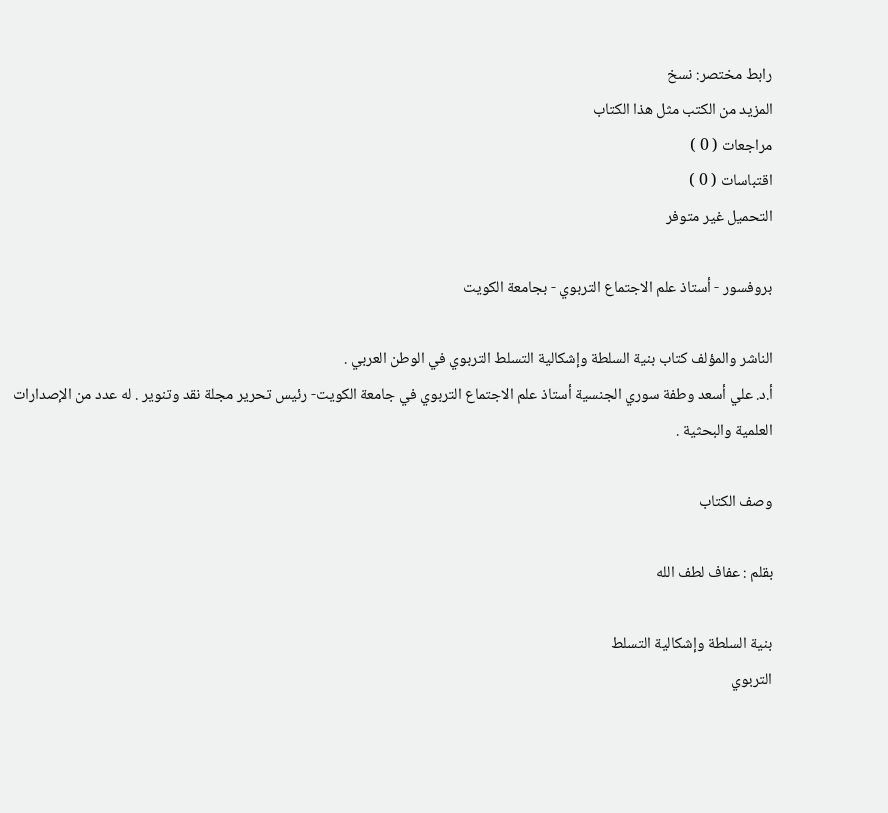رابط مختصر: نسخ
المزيد من الكتب مثل هذا الكتاب
مراجعات ( 0 )
اقتباسات ( 0 )
التحميل غير متوفر

بروفسور - أستاذ علم الاجتماع التربوي - بجامعة الكويت

الناشر والمؤلف كتاب بنية السلطة وإشكالية التسلط التربوي في الوطن العربي .
أ.د. علي أسعد وطفة سوري الجنسية أستاذ علم الاجتماع التربوي في جامعة الكويت- رئيس تحرير مجلة نقد وتنوير . له عدد من الإصدارات العلمية والبحثية .

وصف الكتاب

بقلم : عفاف لطف الله

بنية السلطة وإشكالية التسلط
التربوي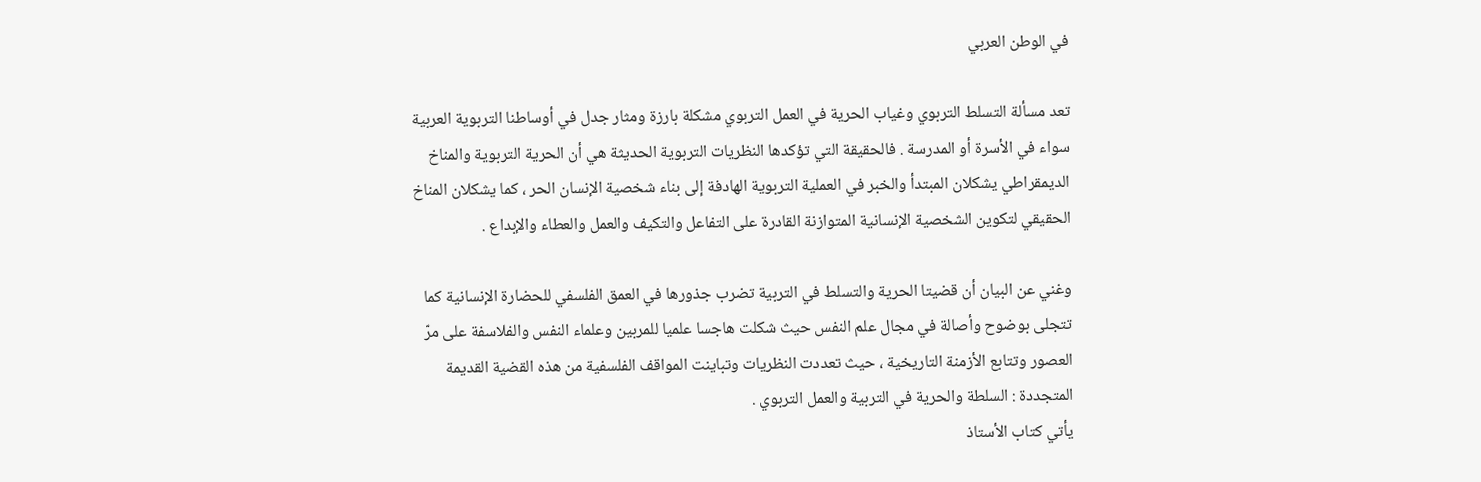في الوطن العربي

تعد مسألة التسلط التربوي وغياب الحرية في العمل التربوي مشكلة بارزة ومثار جدل في أوساطنا التربوية العربية سواء في الأسرة أو المدرسة . فالحقيقة التي تؤكدها النظريات التربوية الحديثة هي أن الحرية التربوية والمناخ الديمقراطي يشكلان المبتدأ والخبر في العملية التربوية الهادفة إلى بناء شخصية الإنسان الحر ، كما يشكلان المناخ الحقيقي لتكوين الشخصية الإنسانية المتوازنة القادرة على التفاعل والتكيف والعمل والعطاء والإبداع .

وغني عن البيان أن قضيتا الحرية والتسلط في التربية تضرب جذورها في العمق الفلسفي للحضارة الإنسانية كما تتجلى بوضوح وأصالة في مجال علم النفس حيث شكلت هاجسا علميا للمربين وعلماء النفس والفلاسفة على مرّ العصور وتتابع الأزمنة التاريخية ، حيث تعددت النظريات وتباينت المواقف الفلسفية من هذه القضية القديمة المتجددة : السلطة والحرية في التربية والعمل التربوي .
يأتي كتاب الأستاذ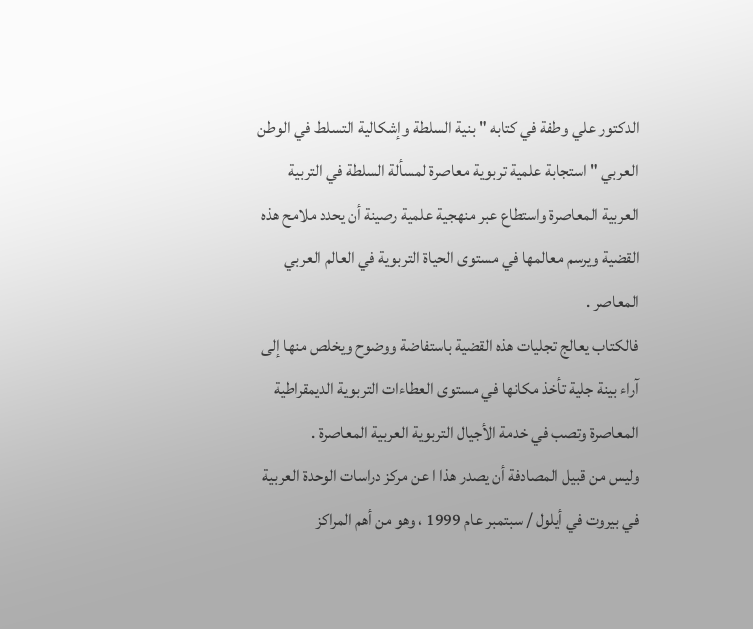الدكتور علي وطفة في كتابه " بنية السلطة وإشكالية التسلط في الوطن العربي " استجابة علمية تربوية معاصرة لمسألة السلطة في التربية العربية المعاصرة واستطاع عبر منهجية علمية رصينة أن يحدد ملامح هذه القضية ويرسم معالمها في مستوى الحياة التربوية في العالم العربي المعاصر .
فالكتاب يعالج تجليات هذه القضية باستفاضة ووضوح ويخلص منها إلى آراء بينة جلية تأخذ مكانها في مستوى العطاءات التربوية الديمقراطية المعاصرة وتصب في خدمة الأجيال التربوية العربية المعاصرة .
وليس من قبيل المصادفة أن يصدر هذا ا عن مركز دراسات الوحدة العربية في بيروت في أيلول / سبتمبر عام 1999 ، وهو من أهم المراكز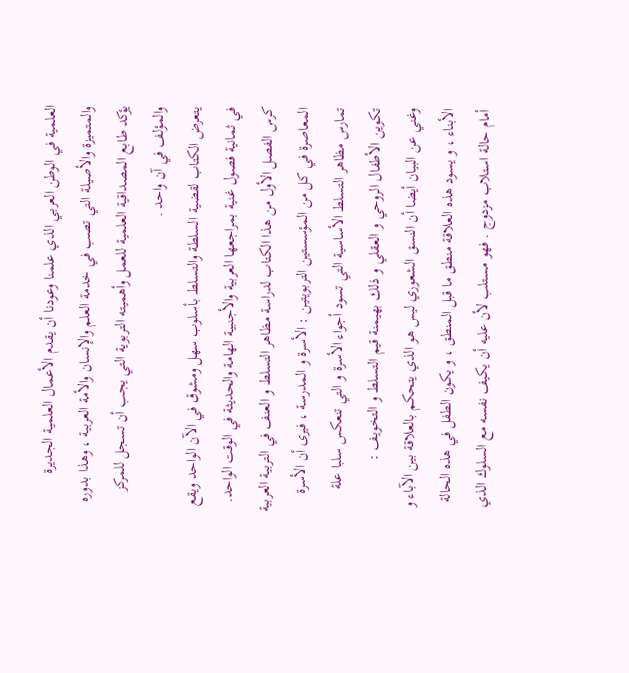العلمية في الوطن العربي الذي علمنا وعودنا أن يقدم الأعمال العلمية الجديرة والمتميزة والأصيلة التي تصب في خدمة العلم والإنسان والأمة العربية ، وهذا بدوره يؤكد طابع المصداقية العلمية للعمل وأهميته التربوية التي يجب أن تسجل للمركز والمؤلف في آن واحد .
يتعرض الكتاب لقضية السلطة والتسلط بأسلوب سهل ومشوق في الآن الواحد ويقع في ثمانية فصول غنية بمراجعها العربية والأجنبية الهامة والحديثة في الوقت الواحد.
كرس الفصل الأول من هذا الكتاب لدراسة مظاهر التسلط و العنف في التربية العربية المعاصرة في كل من المؤسستين التربويتين : الأسرة و المدرسة ، فيرى أن الأسرة تمارس مظاهر التسلط الأساسية التي تسود أجواء الأسرة و التي تنعكس سلبا علة تكوين الأطفال الروحي و العقلي و ذلك بهيمنة قيم التسلط و التخويف :
وغني عن البيان أيضا أن النسق الشعوري ليس هو الذي يتحكم بالعلاقة بين الآباء و الأبناء ، و يسود هذه العلاقة منطق ما قبل المنطق ، و يكون الطفل في هذه الحالة أمام حالة استلاب مزدوج . فهو مستلب لأن عليه أن يكيف نفسه مع السلوك الذي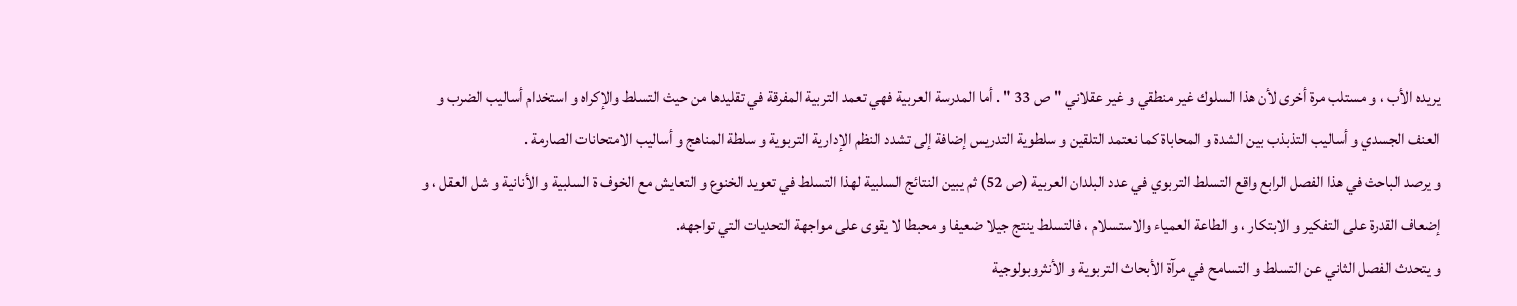يريده الأب ، و مستلب مرة أخرى لأن هذا السلوك غير منطقي و غير عقلاني "ص 33 " . أما المدرسة العربية فهي تعمد التربية المفرقة في تقليدها من حيث التسلط والإكراه و استخدام أساليب الضرب و العنف الجسدي و أساليب التذبذب بين الشدة و المحاباة كما نعتمد التلقين و سلطوية التدريس إضافة إلى تشدد النظم الإدارية التربوية و سلطة المناهج و أساليب الامتحانات الصارمة .
و يرصد الباحث في هذا الفصل الرابع واقع التسلط التربوي في عدد البلدان العربية (ص 52) ثم يبين النتائج السلبية لهذا التسلط في تعويد الخنوع و التعايش مع الخوف ة السلبية و الأنانية و شل العقل ، و إضعاف القدرة على التفكير و الابتكار ، و الطاعة العمياء والاستسلام ، فالتسلط ينتج جيلا ضعيفا و محبطا لا يقوى على مواجهة التحديات التي تواجهه.
و يتحدث الفصل الثاني عن التسلط و التسامح في مرآة الأبحاث التربوية و الأنثروبولوجية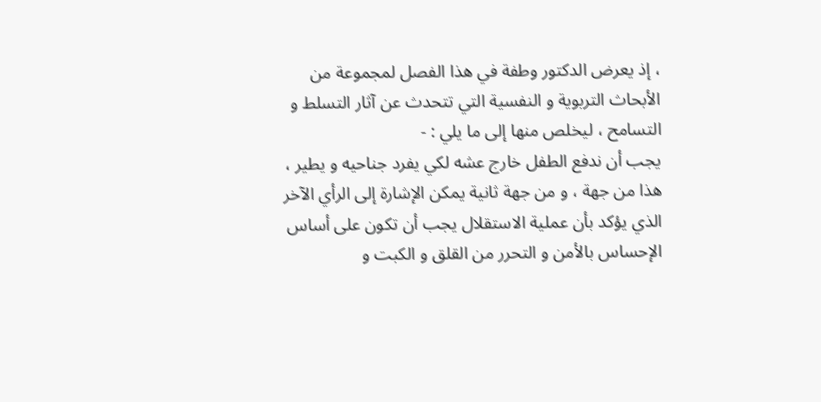، إذ يعرض الدكتور وطفة في هذا الفصل لمجموعة من الأبحاث التربوية و النفسية التي تتحدث عن آثار التسلط و التسامح ، ليخلص منها إلى ما يلي : -
يجب أن ندفع الطفل خارج عشه لكي يفرد جناحيه و يطير ، هذا من جهة ، و من جهة ثانية يمكن الإشارة إلى الرأي الآخر الذي يؤكد بأن عملية الاستقلال يجب أن تكون على أساس الإحساس بالأمن و التحرر من القلق و الكبت و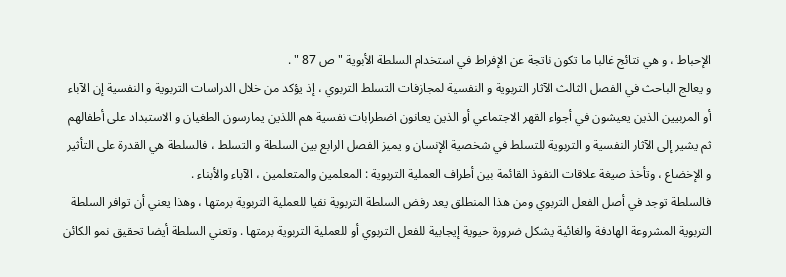الإحباط ، و هي نتائج غالبا ما تكون ناتجة عن الإفراط في استخدام السلطة الأبوية "ص 87 " .
و يعالج الباحث في الفصل الثالث الآثار التربوية و النفسية لمجازفات التسلط التربوي ، إذ يؤكد من خلال الدراسات التربوية و النفسية إن الآباء أو المربيين الذين يعيشون في أجواء القهر الاجتماعي أو الذين يعانون اضطرابات نفسية هم اللذين يمارسون الطغيان و الاستبداد على أطفالهم ثم يشير إلى الآثار النفسية و التربوية للتسلط في شخصية الإنسان و يميز الفصل الرابع بين السلطة و التسلط ، فالسلطة هي القدرة على التأثير و الإخضاع ، وتأخذ صيغة علاقات النفوذ القائمة بين أطراف العملية التربوية : المعلمين والمتعلمين ، الآباء والأبناء .
فالسلطة توجد في أصل الفعل التربوي ومن هذا المنطلق يعد رفض السلطة التربوية نفيا للعملية التربوية برمتها ، وهذا يعني أن توافر السلطة التربوية المشروعة الهادفة والغائية يشكل ضرورة حيوية إيجابية للفعل التربوي أو للعملية التربوية برمتها . وتعني السلطة أيضا تحقيق نمو الكائن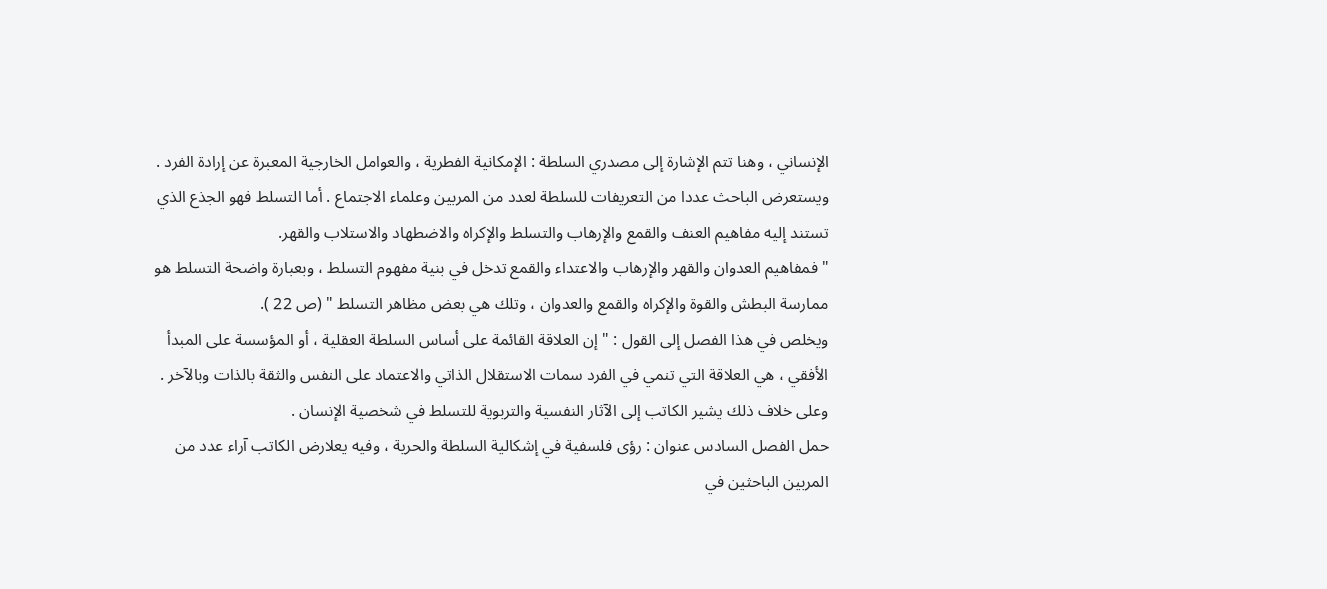الإنساني ، وهنا تتم الإشارة إلى مصدري السلطة : الإمكانية الفطرية ، والعوامل الخارجية المعبرة عن إرادة الفرد .
ويستعرض الباحث عددا من التعريفات للسلطة لعدد من المربين وعلماء الاجتماع . أما التسلط فهو الجذع الذي تستند إليه مفاهيم العنف والقمع والإرهاب والتسلط والإكراه والاضطهاد والاستلاب والقهر.
" فمفاهيم العدوان والقهر والإرهاب والاعتداء والقمع تدخل في بنية مفهوم التسلط ، وبعبارة واضحة التسلط هو ممارسة البطش والقوة والإكراه والقمع والعدوان ، وتلك هي بعض مظاهر التسلط " (ص 22 ).
ويخلص في هذا الفصل إلى القول : " إن العلاقة القائمة على أساس السلطة العقلية ، أو المؤسسة على المبدأ الأفقي ، هي العلاقة التي تنمي في الفرد سمات الاستقلال الذاتي والاعتماد على النفس والثقة بالذات وبالآخر . وعلى خلاف ذلك يشير الكاتب إلى الآثار النفسية والتربوية للتسلط في شخصية الإنسان .
حمل الفصل السادس عنوان : رؤى فلسفية في إشكالية السلطة والحرية ، وفيه يعلارض الكاتب آراء عدد من المربين الباحثين في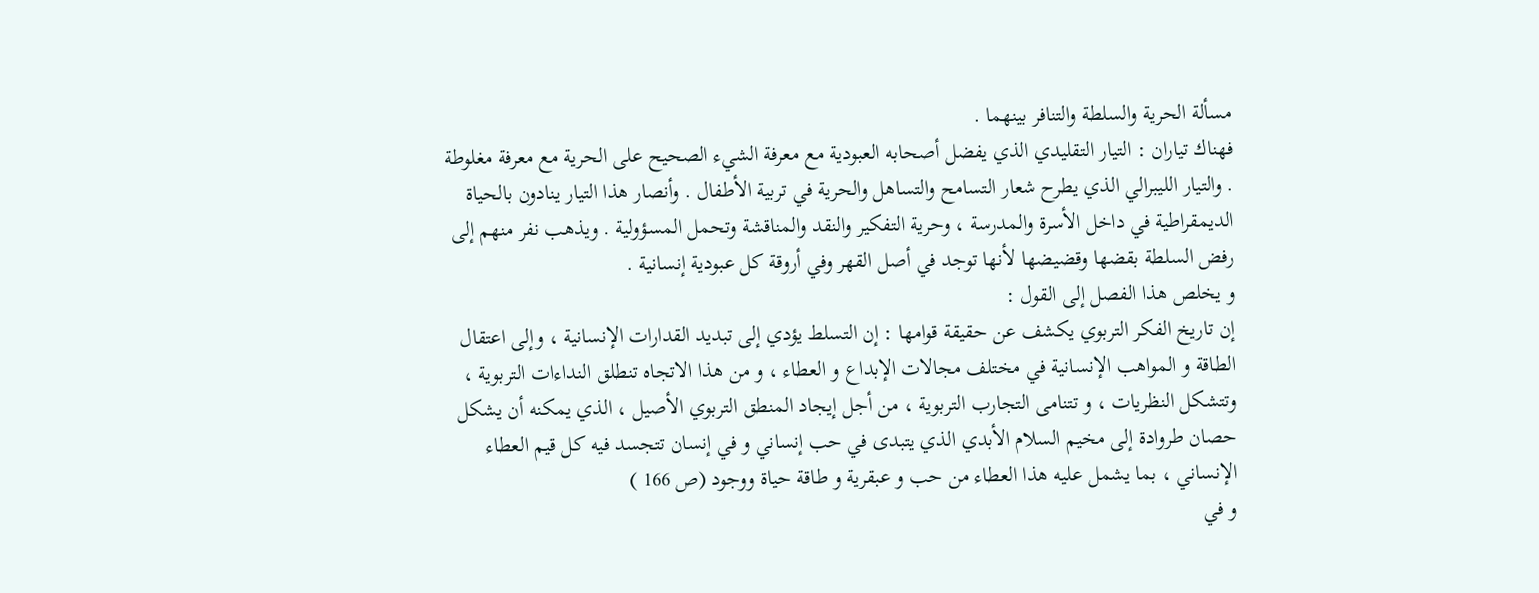مسألة الحرية والسلطة والتنافر بينهما .
فهناك تياران : التيار التقليدي الذي يفضل أصحابه العبودية مع معرفة الشيء الصحيح على الحرية مع معرفة مغلوطة . والتيار الليبرالي الذي يطرح شعار التسامح والتساهل والحرية في تربية الأطفال . وأنصار هذا التيار ينادون بالحياة الديمقراطية في داخل الأسرة والمدرسة ، وحرية التفكير والنقد والمناقشة وتحمل المسؤولية . ويذهب نفر منهم إلى رفض السلطة بقضها وقضيضها لأنها توجد في أصل القهر وفي أروقة كل عبودية إنسانية .
و يخلص هذا الفصل إلى القول :
إن تاريخ الفكر التربوي يكشف عن حقيقة قوامها : إن التسلط يؤدي إلى تبديد القدارات الإنسانية ، وإلى اعتقال الطاقة و المواهب الإنسانية في مختلف مجالات الإبداع و العطاء ، و من هذا الاتجاه تنطلق النداءات التربوية ، وتتشكل النظريات ، و تتنامى التجارب التربوية ، من أجل إيجاد المنطق التربوي الأصيل ، الذي يمكنه أن يشكل حصان طروادة إلى مخيم السلام الأبدي الذي يتبدى في حب إنساني و في إنسان تتجسد فيه كل قيم العطاء الإنساني ، بما يشمل عليه هذا العطاء من حب و عبقرية و طاقة حياة ووجود (ص 166 )
و في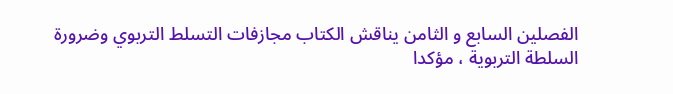الفصلين السابع و الثامن يناقش الكتاب مجازفات التسلط التربوي وضرورة السلطة التربوية ، مؤكدا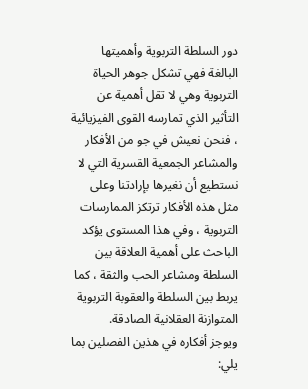دور السلطة التربوية وأهميتها البالغة فهي تشكل جوهر الحياة التربوية وهي لا تقل أهمية عن التأثير الذي تمارسه القوى الفيزيائية ، فنحن نعيش في جو من الأفكار والمشاعر الجمعية القسرية التي لا نستطيع أن نغيرها بإرادتنا وعلى مثل هذه الأفكار ترتكز الممارسات التربوية ، وفي هذا المستوى يؤكد الباحث على أهمية العلاقة بين السلطة ومشاعر الحب والثقة ، كما يربط بين السلطة والعقوبة التربوية المتوازنة العقلانية الصادقة.
ويوجز أفكاره في هذين الفصلين بما يلي: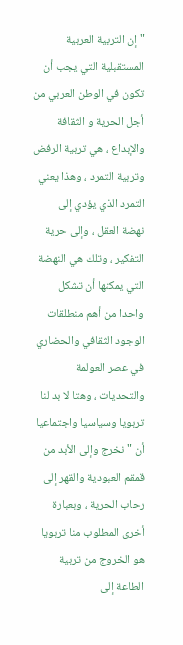" إن التربية العربية المستقبلية التي يجب أن تكون في الوطن العربي من أجل الحرية و الثقافة والإبداع ، هي تربية الرفض وتربية التمرد ، وهذا يعني التمرد الذي يؤدي إلى نهضة العقل ، وإلى حرية التفكير ، وتلك هي النهضة التي يمكنها أن تشكل واحدا من أهم منطلقات الوجود الثقافي والحضاري في عصر العولمة والتحديات ، وهتا لا بد لنا تربويا وسياسيا واجتماعيا أن " نخرج وإلى الأبد من قمقم العبودية والقهر إلى رحاب الحرية ، وبعبارة أخرى المطلوب منا تربويا هو الخروج من تربية الطاعة إلى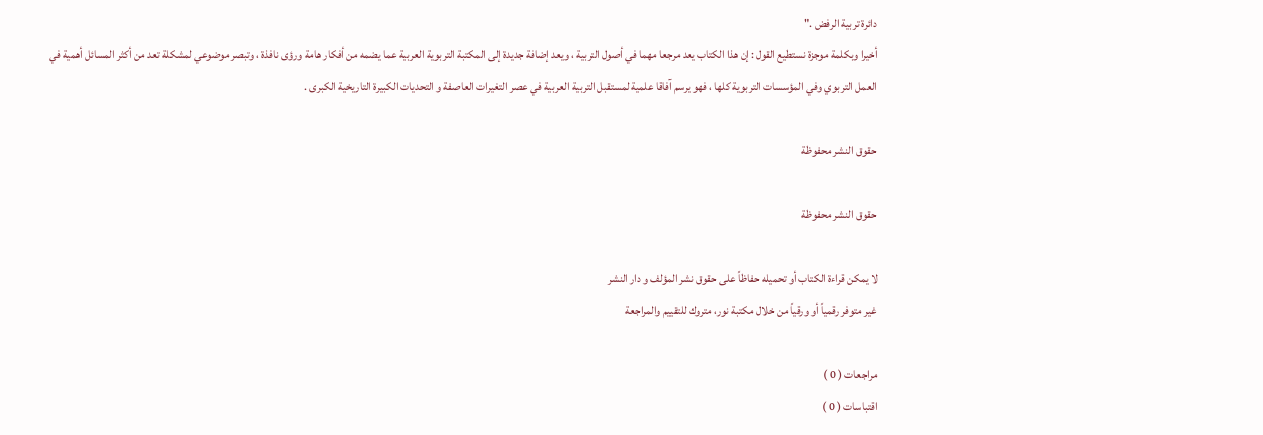دائرة تربية الرفض ."
أخيرا وبكلمة موجزة نستطيع القول : إن هذا الكتاب يعد مرجعا مهما في أصول التربية ، ويعد إضافة جديدة إلى المكتبة التربوية العربية عما يضمه من أفكار هامة ورؤى نافذة ، وتبصر موضوعي لمشكلة تعد من أكثر المسائل أهمية في العمل التربوي وفي المؤسسات التربوية كلها ، فهو يرسم آفاقا علمية لمستقبل التربية العربية في عصر التغيرات العاصفة و التحديات الكبيرة التاريخية الكبرى .

حقوق النشر محفوظة

حقوق النشر محفوظة

لا يمكن قراءة الكتاب أو تحميله حفاظاً على حقوق نشر المؤلف و دار النشر
غير متوفر رقمياً أو ورقياً من خلال مكتبة نور، متروك للتقييم والمراجعة

مراجعات ( 0 )
اقتباسات ( 0 )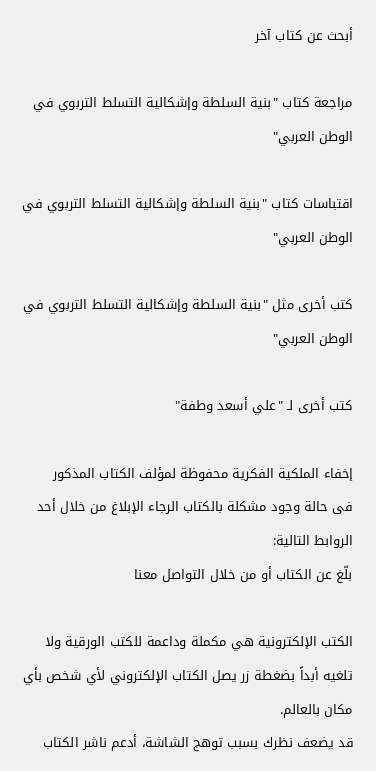أبحث عن كتاب آخر

مراجعة كتاب "بنية السلطة وإشكالية التسلط التربوي في الوطن العربي"

اقتباسات كتاب "بنية السلطة وإشكالية التسلط التربوي في الوطن العربي"

كتب أخرى مثل "بنية السلطة وإشكالية التسلط التربوي في الوطن العربي"

كتب أخرى لـ "علي أسعد وطفة"

إخفاء الملكية الفكرية محفوظة لمؤلف الكتاب المذكور
فى حالة وجود مشكلة بالكتاب الرجاء الإبلاغ من خلال أحد الروابط التالية:
بلّغ عن الكتاب أو من خلال التواصل معنا

الكتب الإلكترونية هي مكملة وداعمة للكتب الورقية ولا تلغيه أبداً بضغطة زر يصل الكتاب الإلكتروني لأي شخص بأي مكان بالعالم.
قد يضعف نظرك بسبب توهج الشاشة، أدعم ناشر الكتاب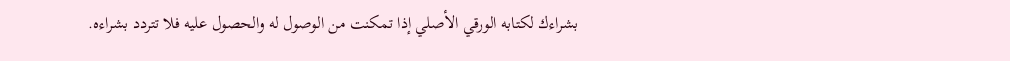بشراءك لكتابه الورقي الأصلي إذا تمكنت من الوصول له والحصول عليه فلا تتردد بشراءه.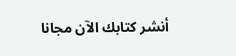أنشر كتابك الآن مجانا